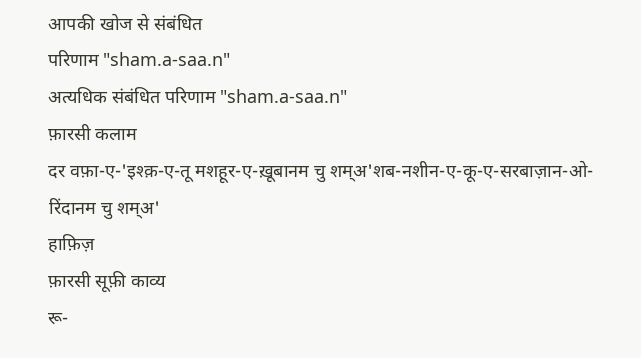आपकी खोज से संबंधित
परिणाम "sham.a-saa.n"
अत्यधिक संबंधित परिणाम "sham.a-saa.n"
फ़ारसी कलाम
दर वफ़ा-ए-'इश्क़-ए-तू मशहूर-ए-ख़ूबानम चु शम्अ'शब-नशीन-ए-कू-ए-सरबाज़ान-ओ-रिंदानम चु शम्अ'
हाफ़िज़
फ़ारसी सूफ़ी काव्य
रू-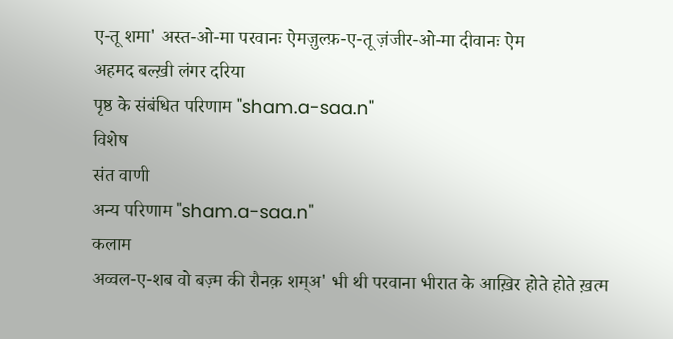ए-तू शमा' अस्त-ओ-मा परवानः ऐमज़ुल्फ़-ए-तू ज़ंजीर-ओ-मा दीवानः ऐम
अहमद बल्ख़ी लंगर दरिया
पृष्ठ के संबंधित परिणाम "sham.a-saa.n"
विशेष
संत वाणी
अन्य परिणाम "sham.a-saa.n"
कलाम
अव्वल-ए-शब वो बज़्म की रौनक़ शम्अ' भी थी परवाना भीरात के आख़िर होते होते ख़त्म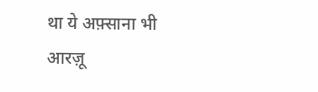था ये अफ़्साना भी
आरज़ू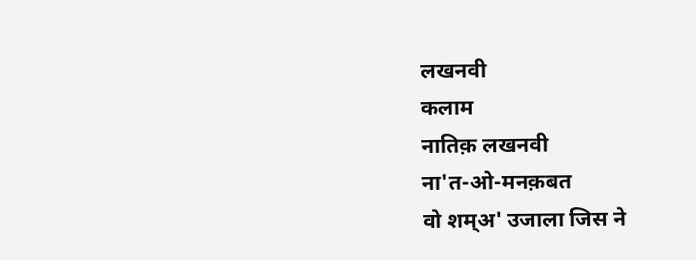लखनवी
कलाम
नातिक़ लखनवी
ना'त-ओ-मनक़बत
वो शम्अ' उजाला जिस ने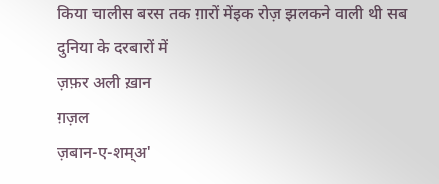किया चालीस बरस तक ग़ारों मेंइक रोज़ झलकने वाली थी सब दुनिया के दरबारों में
ज़फ़र अली ख़ान
ग़ज़ल
ज़बान-ए-शम्अ'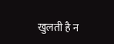खुलती है न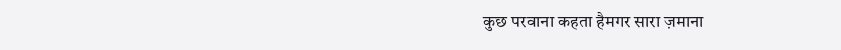कुछ परवाना कहता हैमगर सारा ज़माना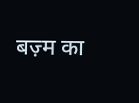बज़्म का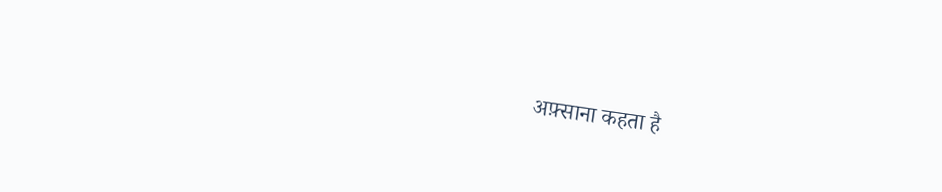अफ़्साना कहता है